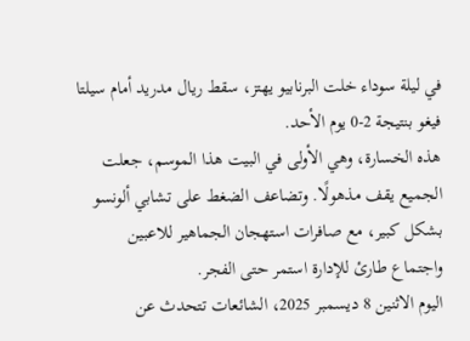في ليلة سوداء خلت البرنابيو يهتز، سقط ريال مدريد أمام سيلتا فيغو بنتيجة 2-0 يوم الأحد.
هذه الخسارة، وهي الأولى في البيت هذا الموسم، جعلت الجميع يقف مذهولًا. وتضاعف الضغط على تشابي ألونسو بشكل كبير، مع صافرات استهجان الجماهير للاعبين واجتماع طارئ للإدارة استمر حتى الفجر.
اليوم الاثنين 8 ديسمبر 2025، الشائعات تتحدث عن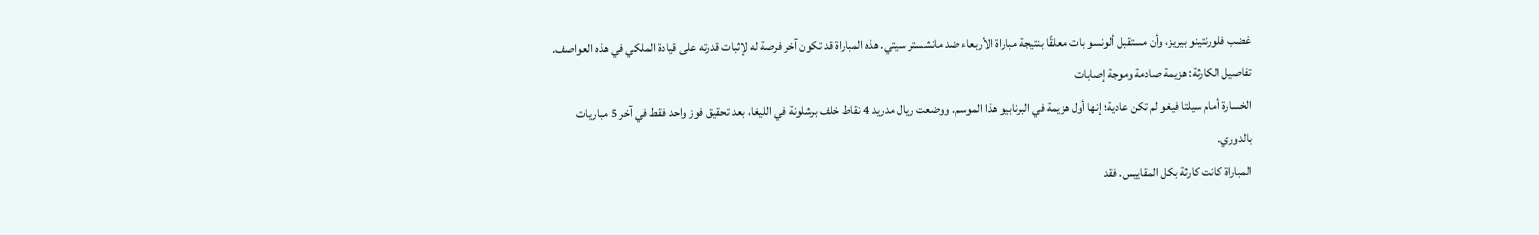غضب فلورنتينو بيريز، وأن مستقبل ألونسو بات معلقًا بنتيجة مباراة الأربعاء ضد مانشستر سيتي. هذه المباراة قد تكون آخر فرصة له لإثبات قدرته على قيادة الملكي في هذه العواصف.
تفاصيل الكارثة: هزيمة صادمة وموجة إصابات
الخسارة أمام سيلتا فيغو لم تكن عادية؛ إنها أول هزيمة في البرنابيو هذا الموسم. ووضعت ريال مدريد 4 نقاط خلف برشلونة في الليغا، بعد تحقيق فوز واحد فقط في آخر 5 مباريات بالدوري.
المباراة كانت كارثة بكل المقاييس. فقد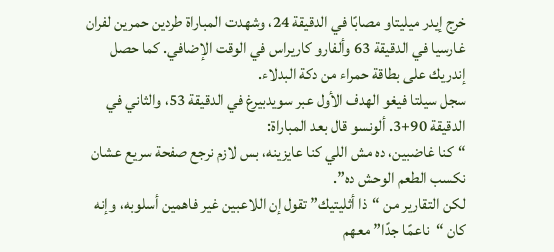خرج إيدر ميليتاو مصابًا في الدقيقة 24، وشهدت المباراة طردين حمرين لفران غارسيا في الدقيقة 63 وألفارو كاريراس في الوقت الإضافي. كما حصل إندريك على بطاقة حمراء من دكة البدلاء.
سجل سيلتا فيغو الهدف الأول عبر سويدبيرغ في الدقيقة 53، والثاني في الدقيقة 90+3. ألونسو قال بعد المباراة:
“كنا غاضبين، ده مش اللي كنا عايزينه، بس لازم نرجع صفحة سريع عشان نكسب الطعم الوحش ده”.
لكن التقارير من “ذا أثليتيك” تقول إن اللاعبين غير فاهمين أسلوبه، وإنه كان “ناعمًا جدًا” معهم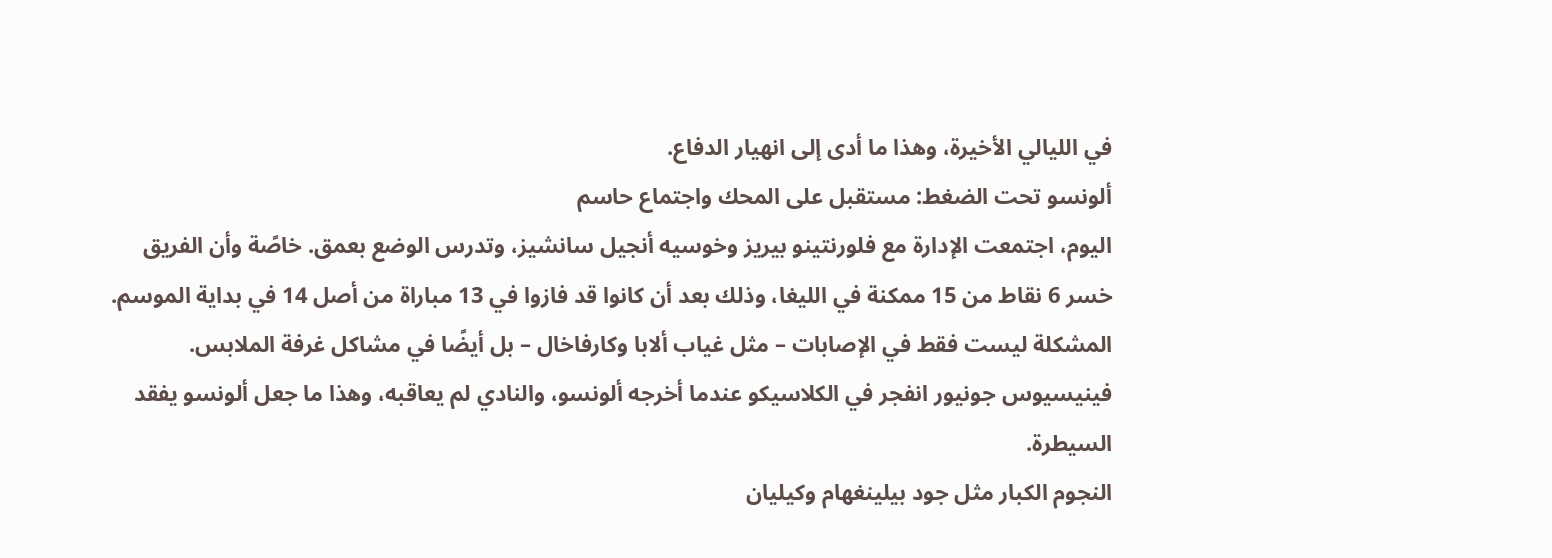في الليالي الأخيرة، وهذا ما أدى إلى انهيار الدفاع.
ألونسو تحت الضغط: مستقبل على المحك واجتماع حاسم
اليوم، اجتمعت الإدارة مع فلورنتينو بيريز وخوسيه أنجيل سانشيز، وتدرس الوضع بعمق. خاصًة وأن الفريق خسر 6 نقاط من 15 ممكنة في الليغا، وذلك بعد أن كانوا قد فازوا في 13 مباراة من أصل 14 في بداية الموسم.
المشكلة ليست فقط في الإصابات – مثل غياب ألابا وكارفاخال – بل أيضًا في مشاكل غرفة الملابس. فينيسيوس جونيور انفجر في الكلاسيكو عندما أخرجه ألونسو، والنادي لم يعاقبه، وهذا ما جعل ألونسو يفقد السيطرة.
النجوم الكبار مثل جود بيلينغهام وكيليان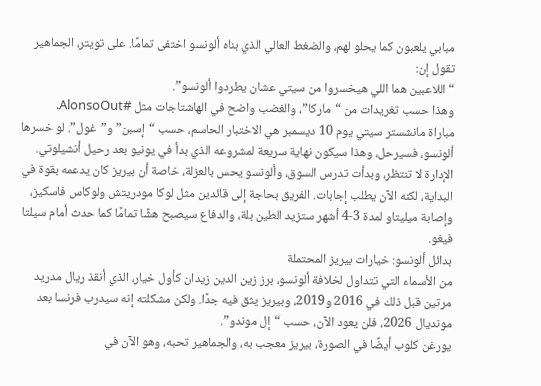مبابي يلعبون كما يحلو لهم، والضغط العالي الذي بناه ألونسو اختفى تمامًا. على تويتر، الجماهير تقول إن:
“اللاعبين هما اللي هيخسروا من سيتي عشان يطردوا ألونسو”.
وهذا حسب تغريدات من “ماركا”، والغضب واضح في الهاشتاجات مثل #AlonsoOut.
مباراة مانشستر سيتي يوم 10 ديسمبر هي الاختبار الحاسم، حسب “إسبن” و”غول”. لو خسرها ألونسو، فسيرحل، وهذا سيكون نهاية سريعة لمشروعه الذي بدأ في يونيو بعد رحيل أنشيلوتي.
الإدارة لا تنتظر، وبدأت تدرس السوق، وألونسو يحس بالعزلة، خاصة أن بيريز كان يدعمه بقوة في البداية، لكنه الآن يطلب إجابات. الفريق بحاجة إلى قائدين مثل لوكا مودريتش ولوكاس فاسكيز، وإصابة ميليتاو لمدة 3-4 أشهر ستزيد الطين بلة، والدفاع سيصبح هشًا تمامًا كما حدث أمام سيلتا فيغو.
بدائل ألونسو: خيارات بيريز المحتملة
من الأسماء التي تتداول لخلافة ألونسو، برز زين الدين زيدان كأول خيار، الذي أنقذ ريال مدريد مرتين قبل ذلك في 2016 و2019، وبيريز يثق فيه جدًا. ولكن مشكلته إنه سيدرب فرنسا بعد مونديال 2026، فلن يعود الآن، حسب “إل موندو”.
يورغن كلوب أيضًا في الصورة، بيريز معجب به، والجماهير تحبه، وهو الآن في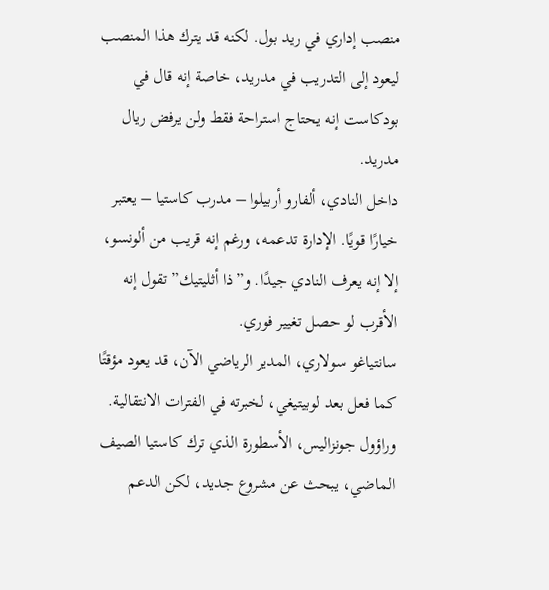منصب إداري في ريد بول. لكنه قد يترك هذا المنصب ليعود إلى التدريب في مدريد، خاصة إنه قال في بودكاست إنه يحتاج استراحة فقط ولن يرفض ريال مدريد.
داخل النادي، ألفارو أربيلوا – مدرب كاستيا – يعتبر خيارًا قويًا. الإدارة تدعمه، ورغم إنه قريب من ألونسو، إلا إنه يعرف النادي جيدًا. و”ذا أثليتيك” تقول إنه الأقرب لو حصل تغيير فوري.
سانتياغو سولاري، المدير الرياضي الآن، قد يعود مؤقتًا كما فعل بعد لوبيتيغي، لخبرته في الفترات الانتقالية. وراؤول جونزاليس، الأسطورة الذي ترك كاستيا الصيف الماضي، يبحث عن مشروع جديد، لكن الدعم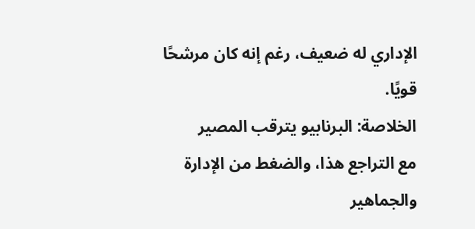الإداري له ضعيف، رغم إنه كان مرشحًا قويًا.
الخلاصة: البرنابيو يترقب المصير
مع التراجع هذا، والضغط من الإدارة والجماهير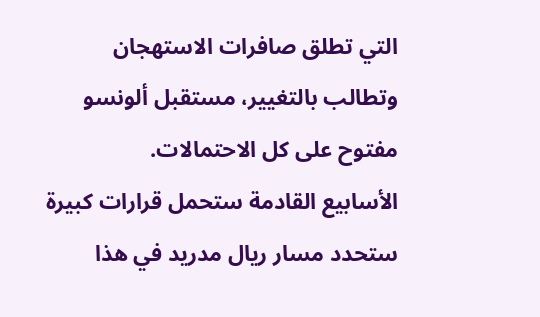التي تطلق صافرات الاستهجان وتطالب بالتغيير، مستقبل ألونسو مفتوح على كل الاحتمالات.
الأسابيع القادمة ستحمل قرارات كبيرة ستحدد مسار ريال مدريد في هذا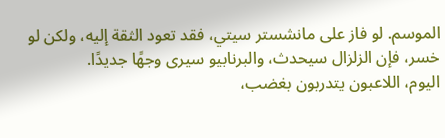الموسم. لو فاز على مانشستر سيتي، فقد تعود الثقة إليه، ولكن لو خسر، فإن الزلزال سيحدث، والبرنابيو سيرى وجهًا جديدًا.
اليوم، اللاعبون يتدربون بغضب،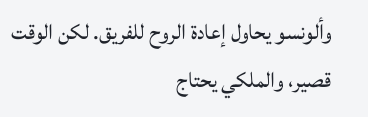وألونسو يحاول إعادة الروح للفريق. لكن الوقت قصير، والملكي يحتاج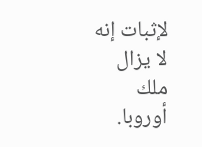لإثبات إنه لا يزال ملك أوروبا.